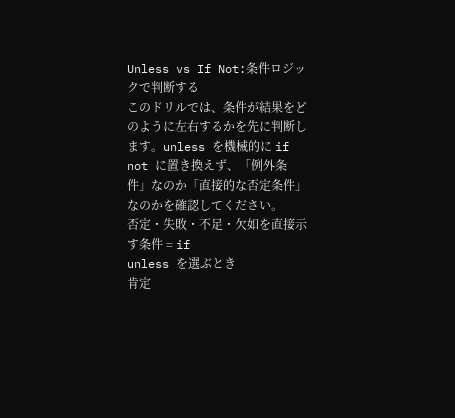Unless vs If Not:条件ロジックで判断する
このドリルでは、条件が結果をどのように左右するかを先に判断します。unless を機械的に if not に置き換えず、「例外条件」なのか「直接的な否定条件」なのかを確認してください。
否定・失敗・不足・欠如を直接示す条件 = if
unless を選ぶとき
肯定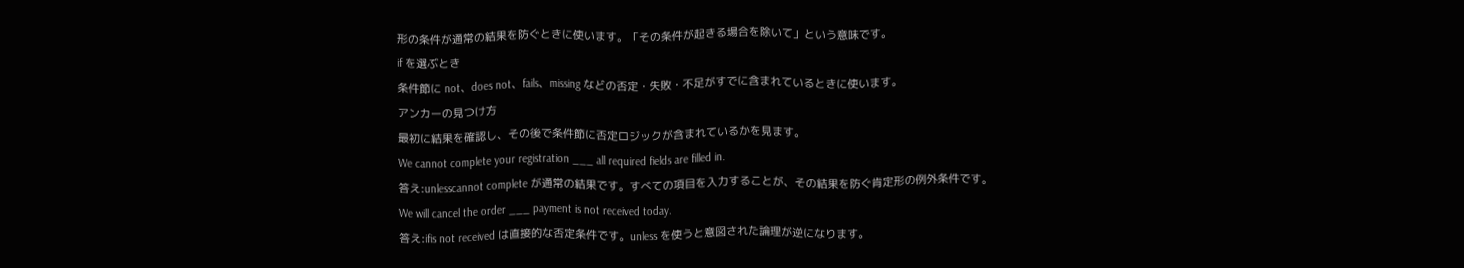形の条件が通常の結果を防ぐときに使います。「その条件が起きる場合を除いて」という意味です。
if を選ぶとき
条件節に not、does not、fails、missing などの否定・失敗・不足がすでに含まれているときに使います。
アンカーの見つけ方
最初に結果を確認し、その後で条件節に否定ロジックが含まれているかを見ます。
We cannot complete your registration ___ all required fields are filled in.
答え:unlesscannot complete が通常の結果です。すべての項目を入力することが、その結果を防ぐ肯定形の例外条件です。
We will cancel the order ___ payment is not received today.
答え:ifis not received は直接的な否定条件です。unless を使うと意図された論理が逆になります。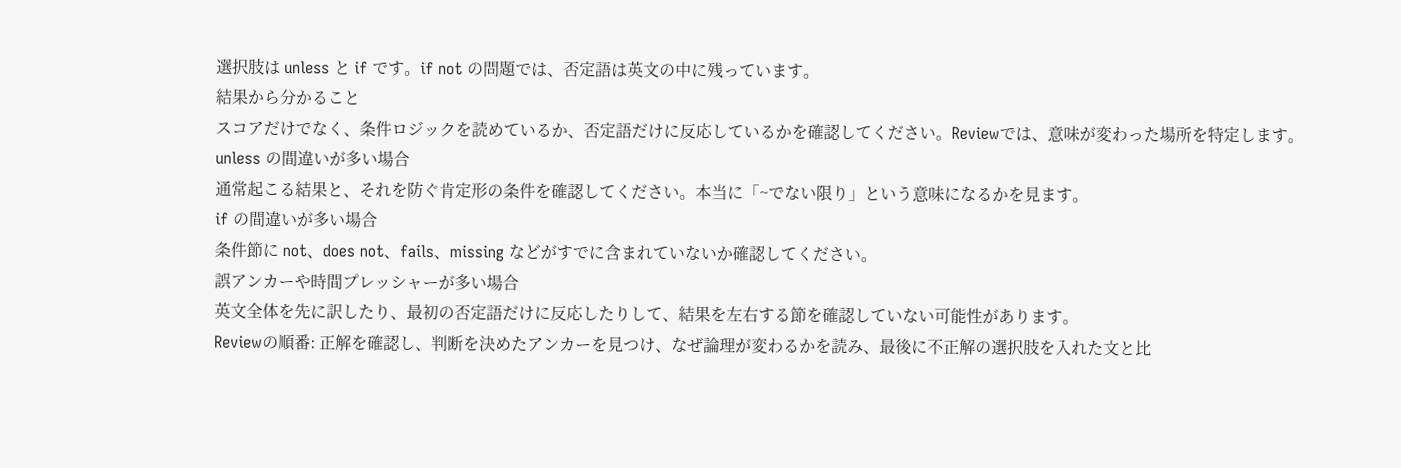選択肢は unless と if です。if not の問題では、否定語は英文の中に残っています。
結果から分かること
スコアだけでなく、条件ロジックを読めているか、否定語だけに反応しているかを確認してください。Reviewでは、意味が変わった場所を特定します。
unless の間違いが多い場合
通常起こる結果と、それを防ぐ肯定形の条件を確認してください。本当に「~でない限り」という意味になるかを見ます。
if の間違いが多い場合
条件節に not、does not、fails、missing などがすでに含まれていないか確認してください。
誤アンカーや時間プレッシャーが多い場合
英文全体を先に訳したり、最初の否定語だけに反応したりして、結果を左右する節を確認していない可能性があります。
Reviewの順番: 正解を確認し、判断を決めたアンカーを見つけ、なぜ論理が変わるかを読み、最後に不正解の選択肢を入れた文と比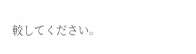較してください。